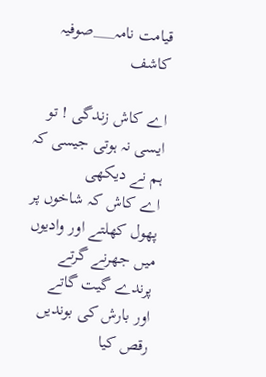قیامت نامہ___صوفیہ کاشف

اے کاش زندگی ! تو ایسی نہ ہوتی جیسی کہ ہم نے دیکھی
اے کاش کہ شاخوں پر پھول کھلتے اور وادیوں میں جھرنے گرتے
پرندے گیت گاتے
اور بارش کی بوندیں رقص کیا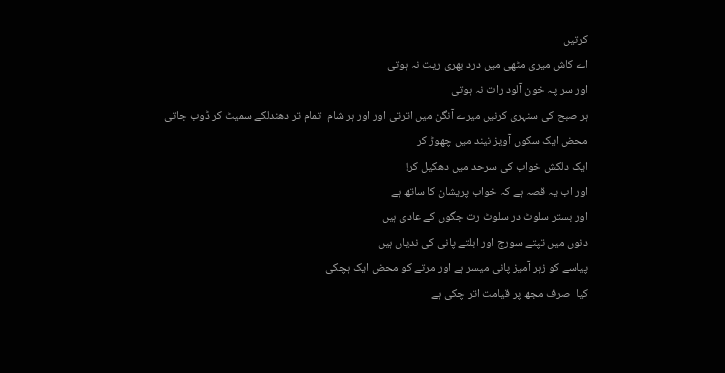کرتیں
اے کاش میری مٹھی میں درد بھری ریت نہ ہوتی
اور سر پہ خون آلود رات نہ ہوتی
ہر صبح کی سنہری کرنیں میرے آنگن میں اترتی اور اور ہر شام  تمام تر دھندلکے سمیٹ کر ڈوب جاتی
محض ایک سکوں آویز نیند میں چھوڑ کر
ایک دلکش خواب کی سرحد میں دھکیل کر!
اور اب یہ قصہ ہے کہ خواب پریشان کا ساتھ ہے
اور بستر سلوٹ در سلوٹ رت جگوں کے عادی ہیں
دنوں میں تپتے سورج اور ابلتے پانی کی ندیاں ہیں
پیاسے کو زہر آمیز پانی میسر ہے اور مرتے کو محض ایک ہچکی
کیا  صرف مجھ پر قیامت اتر چکی ہے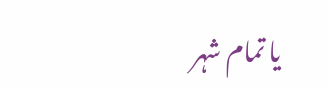یا تمام شہر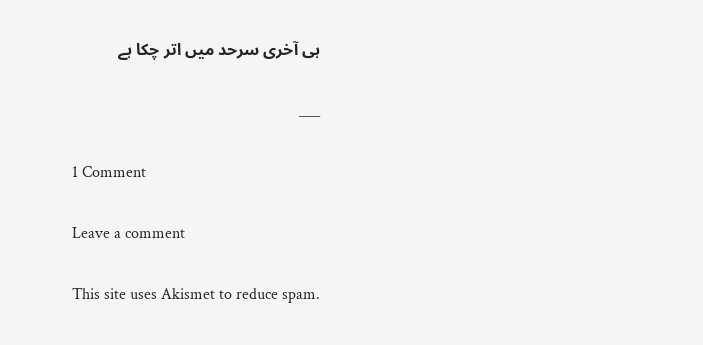ہی آخری سرحد میں اتر چکا ہے

___

1 Comment

Leave a comment

This site uses Akismet to reduce spam.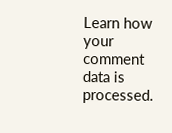Learn how your comment data is processed.